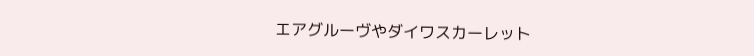エアグルーヴやダイワスカーレット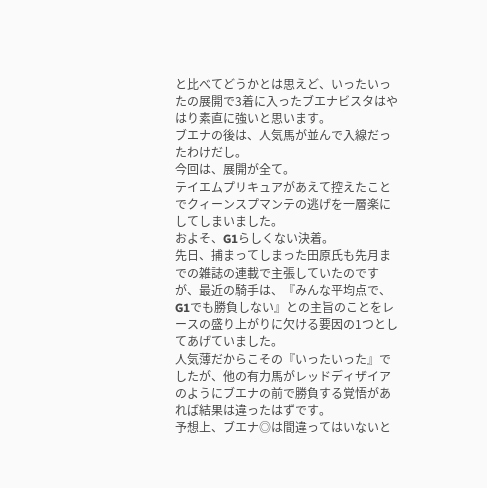と比べてどうかとは思えど、いったいったの展開で3着に入ったブエナビスタはやはり素直に強いと思います。
ブエナの後は、人気馬が並んで入線だったわけだし。
今回は、展開が全て。
テイエムプリキュアがあえて控えたことでクィーンスプマンテの逃げを一層楽にしてしまいました。
およそ、G1らしくない決着。
先日、捕まってしまった田原氏も先月までの雑誌の連載で主張していたのですが、最近の騎手は、『みんな平均点で、G1でも勝負しない』との主旨のことをレースの盛り上がりに欠ける要因の1つとしてあげていました。
人気薄だからこその『いったいった』でしたが、他の有力馬がレッドディザイアのようにブエナの前で勝負する覚悟があれば結果は違ったはずです。
予想上、ブエナ◎は間違ってはいないと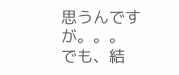思うんですが。。。
でも、結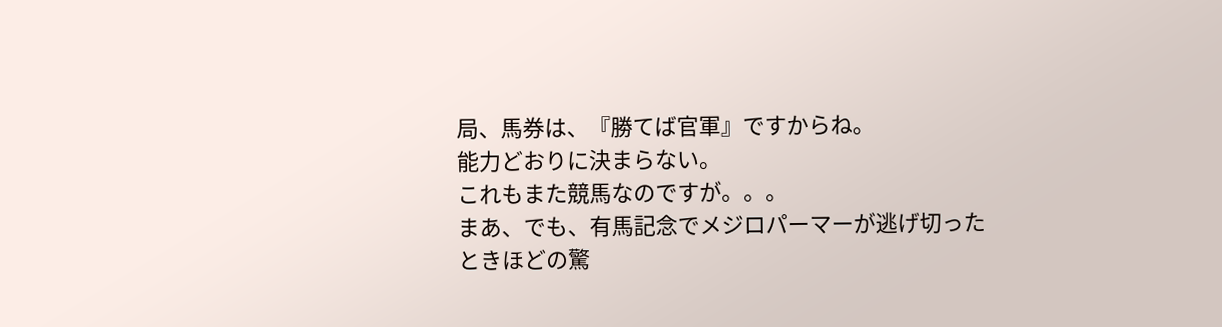局、馬券は、『勝てば官軍』ですからね。
能力どおりに決まらない。
これもまた競馬なのですが。。。
まあ、でも、有馬記念でメジロパーマーが逃げ切ったときほどの驚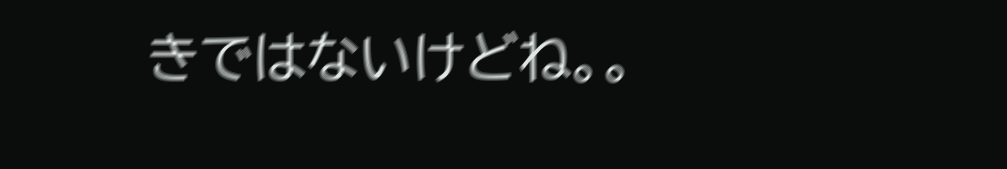きではないけどね。。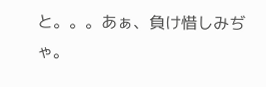と。。。あぁ、負け惜しみぢゃ。